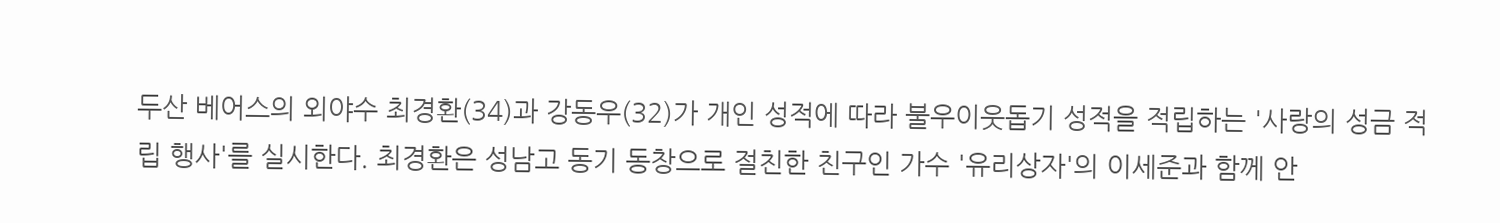두산 베어스의 외야수 최경환(34)과 강동우(32)가 개인 성적에 따라 불우이웃돕기 성적을 적립하는 '사랑의 성금 적립 행사'를 실시한다. 최경환은 성남고 동기 동창으로 절친한 친구인 가수 '유리상자'의 이세준과 함께 안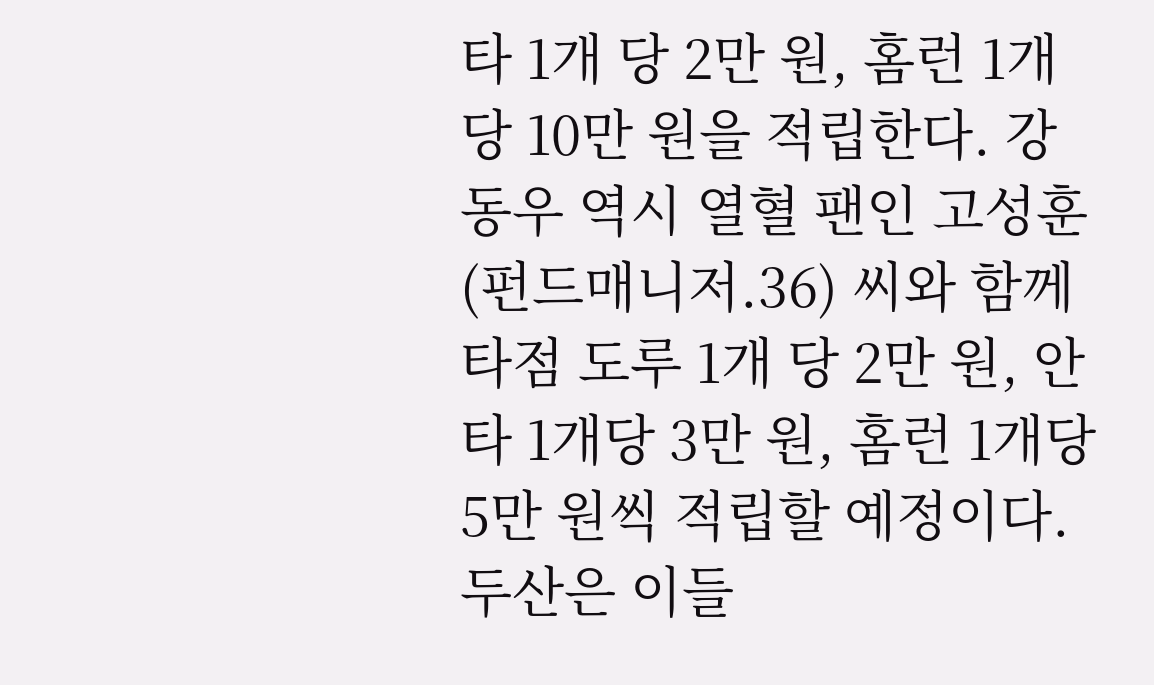타 1개 당 2만 원, 홈런 1개 당 10만 원을 적립한다. 강동우 역시 열혈 팬인 고성훈(펀드매니저.36) 씨와 함께 타점 도루 1개 당 2만 원, 안타 1개당 3만 원, 홈런 1개당 5만 원씩 적립할 예정이다. 두산은 이들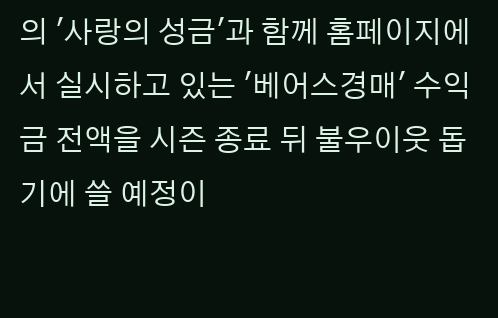의 '사랑의 성금'과 함께 홈페이지에서 실시하고 있는 '베어스경매' 수익금 전액을 시즌 종료 뒤 불우이웃 돕기에 쓸 예정이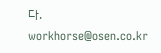다. workhorse@osen.co.kr